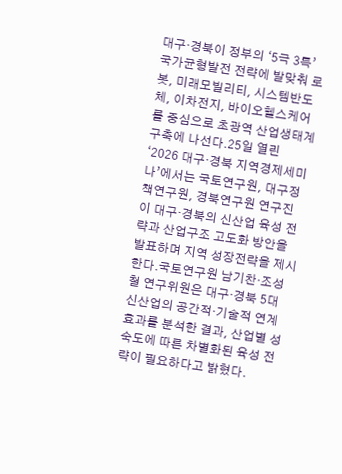대구·경북이 정부의 ‘5극 3특’ 국가균형발전 전략에 발맞춰 로봇, 미래모빌리티, 시스템반도체, 이차전지, 바이오헬스케어를 중심으로 초광역 산업생태계 구축에 나선다.25일 열린 ‘2026 대구·경북 지역경제세미나’에서는 국토연구원, 대구정책연구원, 경북연구원 연구진이 대구·경북의 신산업 육성 전략과 산업구조 고도화 방안을 발표하며 지역 성장전략을 제시한다.국토연구원 남기찬·조성철 연구위원은 대구·경북 5대 신산업의 공간적·기술적 연계 효과를 분석한 결과, 산업별 성숙도에 따른 차별화된 육성 전략이 필요하다고 밝혔다.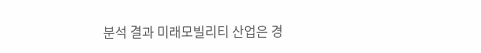분석 결과 미래모빌리티 산업은 경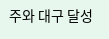주와 대구 달성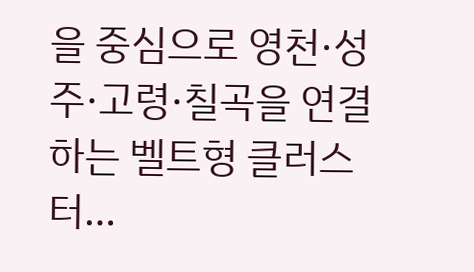을 중심으로 영천·성주·고령·칠곡을 연결하는 벨트형 클러스터…